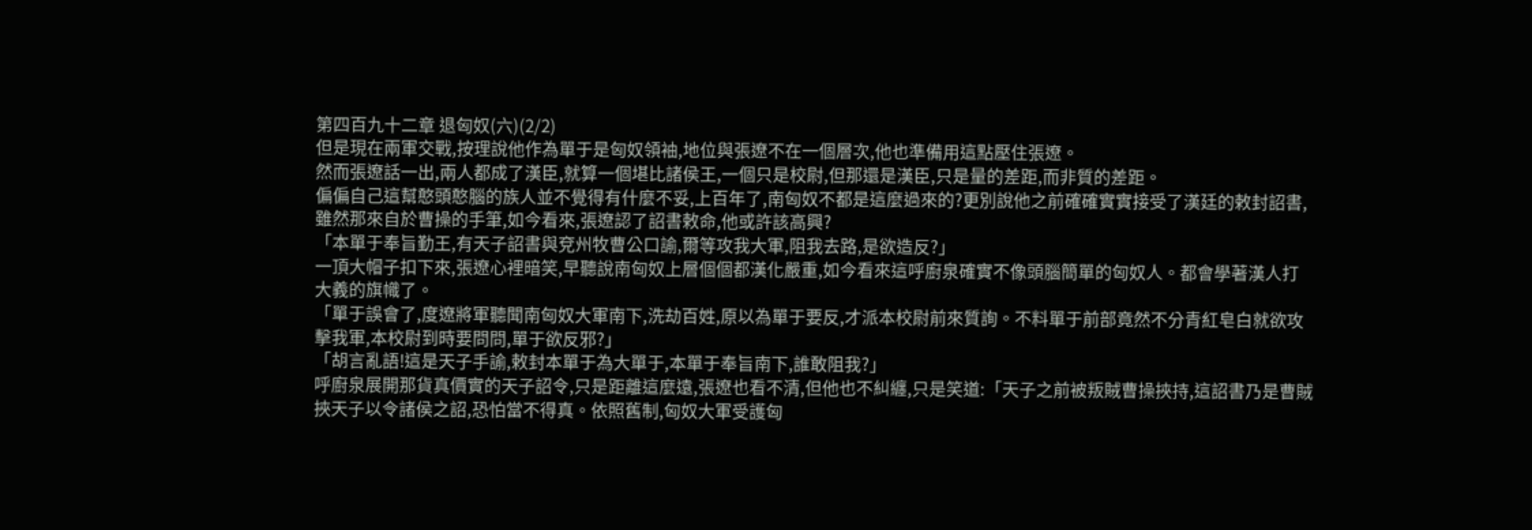第四百九十二章 退匈奴(六)(2/2)
但是現在兩軍交戰,按理說他作為單于是匈奴領袖,地位與張遼不在一個層次,他也準備用這點壓住張遼。
然而張遼話一出,兩人都成了漢臣,就算一個堪比諸侯王,一個只是校尉,但那還是漢臣,只是量的差距,而非質的差距。
偏偏自己這幫憨頭憨腦的族人並不覺得有什麼不妥,上百年了,南匈奴不都是這麼過來的?更別說他之前確確實實接受了漢廷的敕封詔書,雖然那來自於曹操的手筆,如今看來,張遼認了詔書敕命,他或許該高興?
「本單于奉旨勤王,有天子詔書與兗州牧曹公口諭,爾等攻我大軍,阻我去路,是欲造反?」
一頂大帽子扣下來,張遼心裡暗笑,早聽說南匈奴上層個個都漢化嚴重,如今看來這呼廚泉確實不像頭腦簡單的匈奴人。都會學著漢人打大義的旗幟了。
「單于誤會了,度遼將軍聽聞南匈奴大軍南下,洗劫百姓,原以為單于要反,才派本校尉前來質詢。不料單于前部竟然不分青紅皂白就欲攻擊我軍,本校尉到時要問問,單于欲反邪?」
「胡言亂語!這是天子手諭,敕封本單于為大單于,本單于奉旨南下,誰敢阻我?」
呼廚泉展開那貨真價實的天子詔令,只是距離這麼遠,張遼也看不清,但他也不糾纏,只是笑道:「天子之前被叛賊曹操挾持,這詔書乃是曹賊挾天子以令諸侯之詔,恐怕當不得真。依照舊制,匈奴大軍受護匈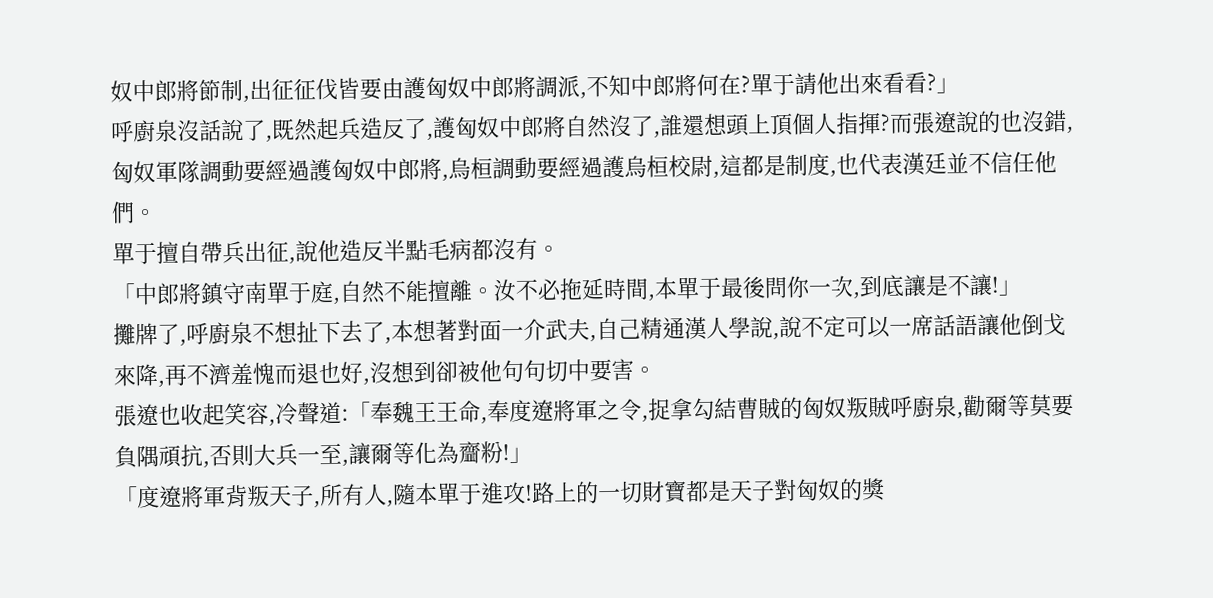奴中郎將節制,出征征伐皆要由護匈奴中郎將調派,不知中郎將何在?單于請他出來看看?」
呼廚泉沒話說了,既然起兵造反了,護匈奴中郎將自然沒了,誰還想頭上頂個人指揮?而張遼說的也沒錯,匈奴軍隊調動要經過護匈奴中郎將,烏桓調動要經過護烏桓校尉,這都是制度,也代表漢廷並不信任他們。
單于擅自帶兵出征,說他造反半點毛病都沒有。
「中郎將鎮守南單于庭,自然不能擅離。汝不必拖延時間,本單于最後問你一次,到底讓是不讓!」
攤牌了,呼廚泉不想扯下去了,本想著對面一介武夫,自己精通漢人學說,說不定可以一席話語讓他倒戈來降,再不濟羞愧而退也好,沒想到卻被他句句切中要害。
張遼也收起笑容,冷聲道:「奉魏王王命,奉度遼將軍之令,捉拿勾結曹賊的匈奴叛賊呼廚泉,勸爾等莫要負隅頑抗,否則大兵一至,讓爾等化為齏粉!」
「度遼將軍背叛天子,所有人,隨本單于進攻!路上的一切財寶都是天子對匈奴的獎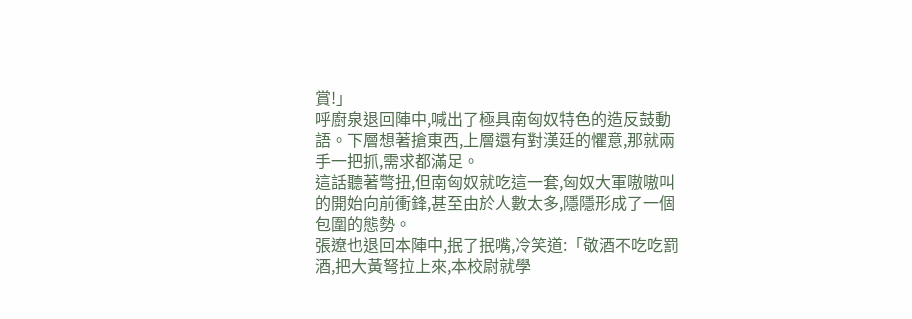賞!」
呼廚泉退回陣中,喊出了極具南匈奴特色的造反鼓動語。下層想著搶東西,上層還有對漢廷的懼意,那就兩手一把抓,需求都滿足。
這話聽著彆扭,但南匈奴就吃這一套,匈奴大軍嗷嗷叫的開始向前衝鋒,甚至由於人數太多,隱隱形成了一個包圍的態勢。
張遼也退回本陣中,抿了抿嘴,冷笑道:「敬酒不吃吃罰酒,把大黃弩拉上來,本校尉就學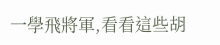一學飛將軍,看看這些胡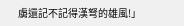虜還記不記得漢弩的雄風!」